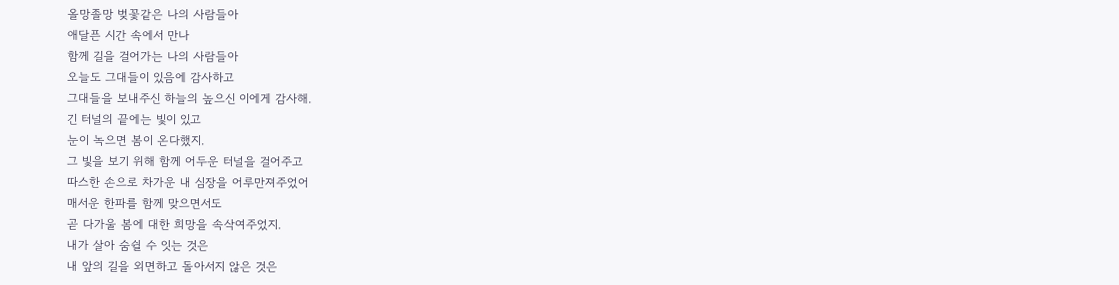올망졸망 벚꽃같은 나의 사람들아
애달픈 시간 속에서 만나
함께 길을 걸어가는 나의 사람들아
오늘도 그대들이 있음에 감사하고
그대들을 보내주신 하늘의 높으신 이에게 감사해.
긴 터널의 끝에는 빛이 있고
눈이 녹으면 봄이 온다했지.
그 빛을 보기 위해 함께 어두운 터널을 걸어주고
따스한 손으로 차가운 내 심장을 어루만져주었어
매서운 한파를 함께 맞으면서도
곧 다가울 봄에 대한 희망을 속삭여주었지.
내가 살아 숨쉴 수 잇는 것은
내 앞의 길을 외면하고 돌아서지 않은 것은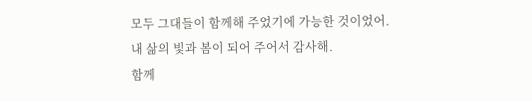모두 그대들이 함께해 주었기에 가능한 것이었어.
내 삶의 빛과 봄이 되어 주어서 감사해.
함께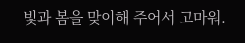빛과 봄을 맞이해 주어서 고마워.